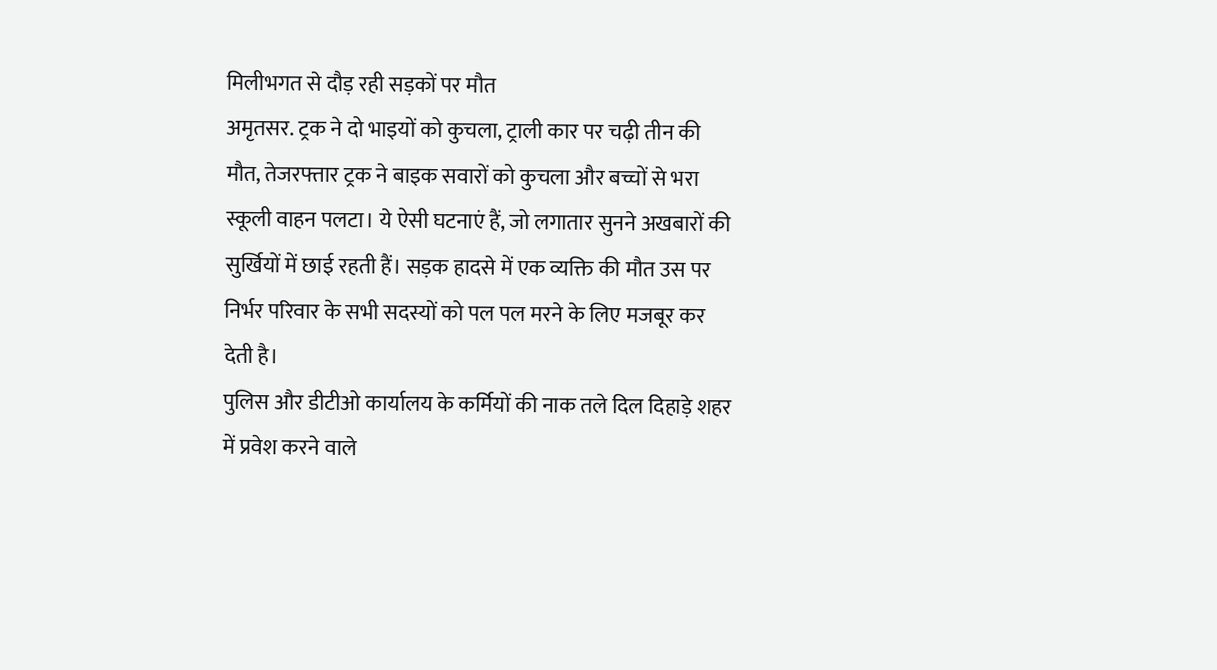मिलीभगत से दौड़ रही सड़कों पर मौत
अमृतसर. ट्रक ने दो भाइयों को कुचला, ट्राली कार पर चढ़ी तीन की मौत, तेजरफ्तार ट्रक ने बाइक सवारों को कुचला और बच्चों से भरा स्कूली वाहन पलटा। ये ऐसी घटनाएं हैं, जो लगातार सुनने अखबारों की सुर्खियों में छाई रहती हैं। सड़क हादसे में एक व्यक्ति की मौत उस पर निर्भर परिवार के सभी सदस्यों को पल पल मरने के लिए मजबूर कर देती है।
पुलिस और डीटीओ कार्यालय के कर्मियों की नाक तले दिल दिहाड़े शहर में प्रवेश करने वाले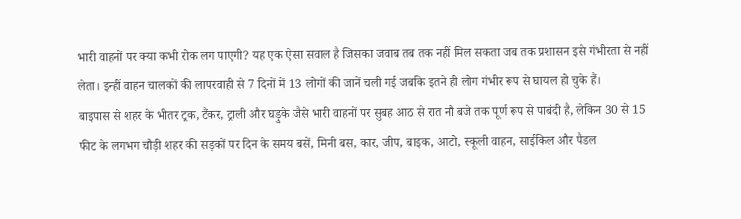भारी वाहनों पर क्या कभी रोक लग पाएगी? यह एक ऐसा सवाल है जिसका जवाब तब तक नहीं मिल सकता जब तक प्रशासन इसे गंभीरता से नहीं लेता। इन्हीं वाहन चालकों की लापरवाही से 7 दिनों में 13 लोगों की जानें चली गई जबकि इतने ही लोग गंभीर रूप से घायल हो चुके हैं।
बाइपास से शहर के भीतर ट्रक, टैंकर, ट्राली और घड़ुके जैसे भारी वाहनों पर सुबह आठ से रात नौ बजे तक पूर्ण रूप से पाबंदी है, लेकिन 30 से 15 फीट के लगभग चौड़ी शहर की सड़कों पर दिन के समय बसें, मिनी बस, कार, जीप, बाइक, आटो, स्कूली वाहन, साईकिल और पैडल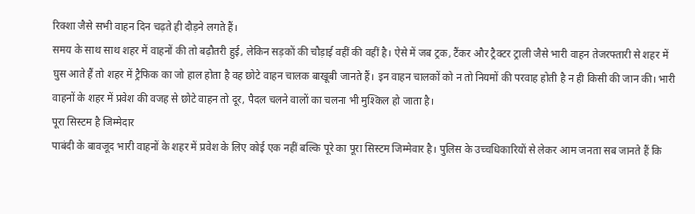रिक्शा जैसे सभी वाहन दिन चढ़ते ही दौड़ने लगते हैं।
समय के साथ साथ शहर में वाहनों की तो बढ़ौतरी हुई, लेकिन सड़कों की चौड़ाई वहीं की वहीं है। ऐसे में जब ट्रक, टैंकर और ट्रैक्टर ट्राली जैसे भारी वाहन तेजरफ्तारी से शहर में घुस आते हैं तो शहर में ट्रैफिक का जो हाल होता है वह छोटे वाहन चालक बाखूबी जानते हैं। इन वाहन चालकों को न तो नियमों की परवाह होती है न ही किसी की जान की। भारी वाहनों के शहर में प्रवेश की वजह से छोटे वाहन तो दूर, पैदल चलने वालों का चलना भी मुश्किल हो जाता है।
पूरा सिस्टम है जिम्मेदार
पाबंदी के बावजूद भारी वाहनों के शहर में प्रवेश के लिए कोई एक नहीं बल्कि पूरे का पूरा सिस्टम जिम्मेवार है। पुलिस के उच्चधिकारियों से लेकर आम जनता सब जानते हैं कि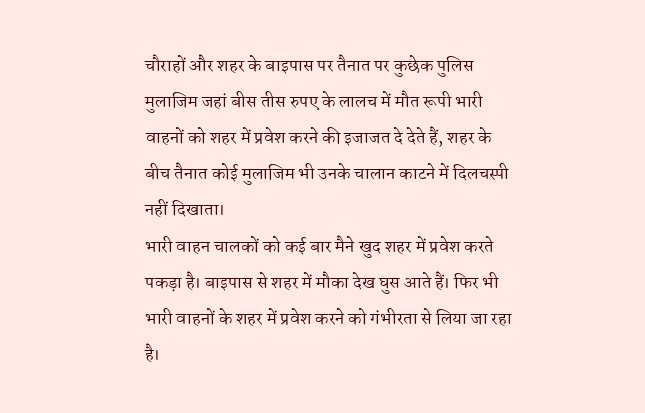चौराहों और शहर के बाइपास पर तैनात पर कुछेक पुलिस मुलाजिम जहां बीस तीस रुपए के लालच में मौत रूपी भारी वाहनों को शहर में प्रवेश करने की इजाजत दे देते हैं, शहर के बीच तैनात कोई मुलाजिम भी उनके चालान काटने में दिलचस्पी नहीं दिखाता।
भारी वाहन चालकों को कई बार मैने खुद शहर में प्रवेश करते पकड़ा है। बाइपास से शहर में मौका देख घुस आते हैं। फिर भी भारी वाहनों के शहर में प्रवेश करने को गंभीरता से लिया जा रहा है।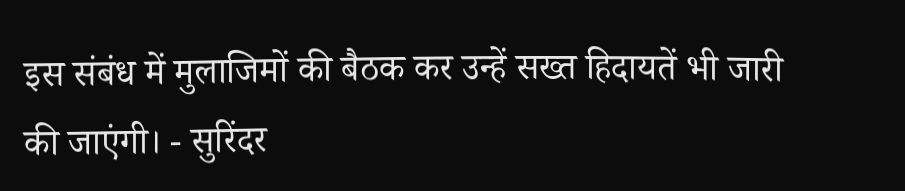इस संबंध में मुलाजिमों की बैठक कर उन्हें सख्त हिदायतें भी जारी की जाएंगी। - सुरिंदर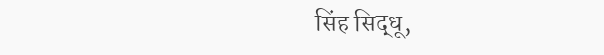सिंह सिद्धू,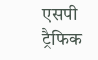एसपी ट्रैफिक